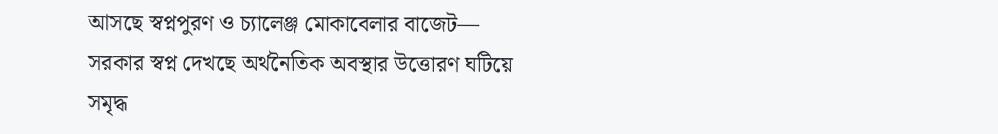আসছে স্বপ্নপুরণ ও চ্যালেঞ্জ মোকাবেলার বাজেট— সরকার স্বপ্ন দেখছে অর্থনৈতিক অবস্থার উত্তোরণ ঘটিয়ে সমৃদ্ধ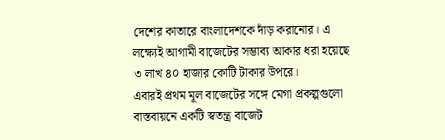দেশের কাতারে বাংলাদেশকে দাঁড় করানোর। এ লক্ষ্যেই আগামী বাজেটের সম্ভাব্য আকার ধরা হয়েছে ৩ লাখ ৪০ হাজার কোটি টাকার উপরে।
এবারই প্রথম মূল বাজেটের সঙ্গে মেগা প্রকল্পগুলো বাস্তবায়নে একটি স্বতন্ত্র বাজেট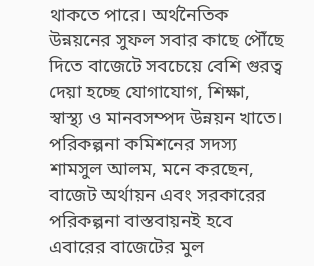থাকতে পারে। অর্থনৈতিক উন্নয়নের সুফল সবার কাছে পৌঁছে দিতে বাজেটে সবচেয়ে বেশি গুরত্ব দেয়া হচ্ছে যোগাযোগ, শিক্ষা, স্বাস্থ্য ও মানবসম্পদ উন্নয়ন খাতে।
পরিকল্পনা কমিশনের সদস্য শামসুল আলম, মনে করছেন, বাজেট অর্থায়ন এবং সরকারের পরিকল্পনা বাস্তবায়নই হবে এবারের বাজেটের মুল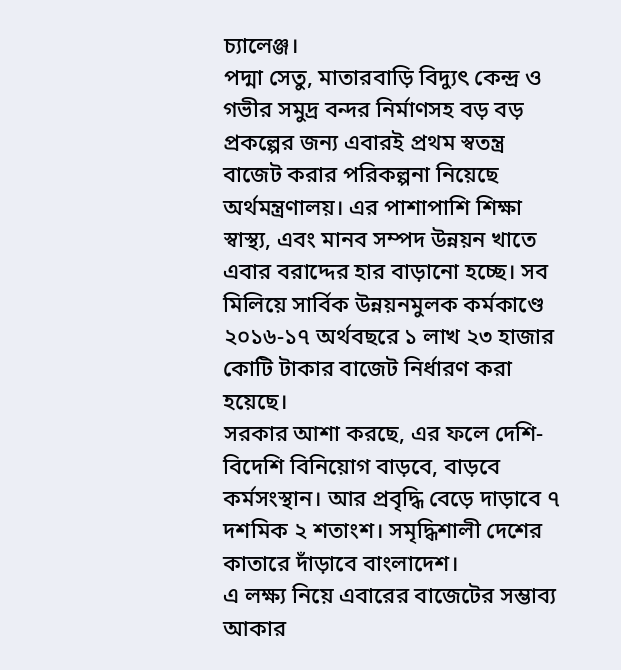চ্যালেঞ্জ।
পদ্মা সেতু, মাতারবাড়ি বিদ্যুৎ কেন্দ্র ও গভীর সমুদ্র বন্দর নির্মাণসহ বড় বড় প্রকল্পের জন্য এবারই প্রথম স্বতন্ত্র বাজেট করার পরিকল্পনা নিয়েছে অর্থমন্ত্রণালয়। এর পাশাপাশি শিক্ষা স্বাস্থ্য, এবং মানব সম্পদ উন্নয়ন খাতে এবার বরাদ্দের হার বাড়ানো হচ্ছে। সব মিলিয়ে সার্বিক উন্নয়নমুলক কর্মকাণ্ডে ২০১৬-১৭ অর্থবছরে ১ লাখ ২৩ হাজার কোটি টাকার বাজেট নির্ধারণ করা হয়েছে।
সরকার আশা করছে, এর ফলে দেশি-বিদেশি বিনিয়োগ বাড়বে, বাড়বে কর্মসংস্থান। আর প্রবৃদ্ধি বেড়ে দাড়াবে ৭ দশমিক ২ শতাংশ। সমৃদ্ধিশালী দেশের কাতারে দাঁড়াবে বাংলাদেশ।
এ লক্ষ্য নিয়ে এবারের বাজেটের সম্ভাব্য আকার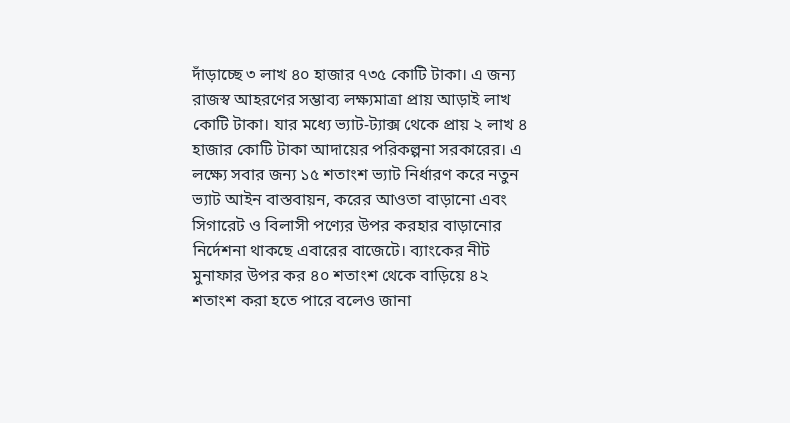দাঁড়াচ্ছে ৩ লাখ ৪০ হাজার ৭৩৫ কোটি টাকা। এ জন্য রাজস্ব আহরণের সম্ভাব্য লক্ষ্যমাত্রা প্রায় আড়াই লাখ কোটি টাকা। যার মধ্যে ভ্যাট-ট্যাক্স থেকে প্রায় ২ লাখ ৪ হাজার কোটি টাকা আদায়ের পরিকল্পনা সরকারের। এ লক্ষ্যে সবার জন্য ১৫ শতাংশ ভ্যাট নির্ধারণ করে নতুন ভ্যাট আইন বাস্তবায়ন, করের আওতা বাড়ানো এবং সিগারেট ও বিলাসী পণ্যের উপর করহার বাড়ানোর নির্দেশনা থাকছে এবারের বাজেটে। ব্যাংকের নীট মুনাফার উপর কর ৪০ শতাংশ থেকে বাড়িয়ে ৪২ শতাংশ করা হতে পারে বলেও জানা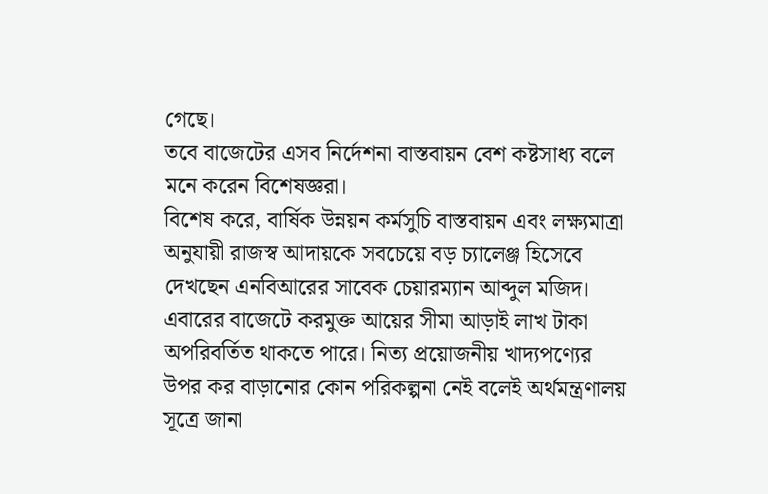গেছে।
তবে বাজেটের এসব নির্দেশনা বাস্তবায়ন বেশ কষ্টসাধ্য বলে মনে করেন বিশেষজ্ঞরা।
বিশেষ করে, বার্ষিক উন্নয়ন কর্মসুচি বাস্তবায়ন এবং লক্ষ্যমাত্রা অনুযায়ী রাজস্ব আদায়কে সবচেয়ে বড় চ্যালেঞ্জ হিসেবে দেখছেন এনবিআরের সাবেক চেয়ারম্যান আব্দুল মজিদ।
এবারের বাজেটে করমুক্ত আয়ের সীমা আড়াই লাখ টাকা অপরিবর্তিত থাকতে পারে। নিত্য প্রয়োজনীয় খাদ্যপণ্যের উপর কর বাড়ানোর কোন পরিকল্পনা নেই বলেই অর্থমন্ত্রণালয় সূত্রে জানা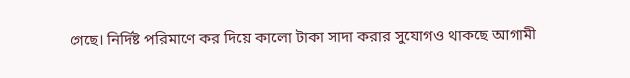গেছে। নির্দিষ্ট পরিমাণে কর দিয়ে কালো টাকা সাদা করার সুযোগও থাকছে আগামী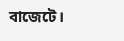বাজেটে।